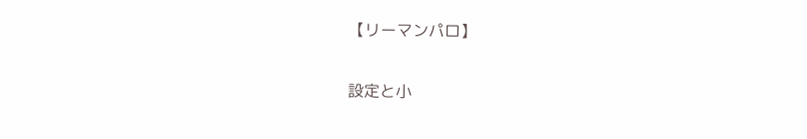【リーマンパロ】

設定と小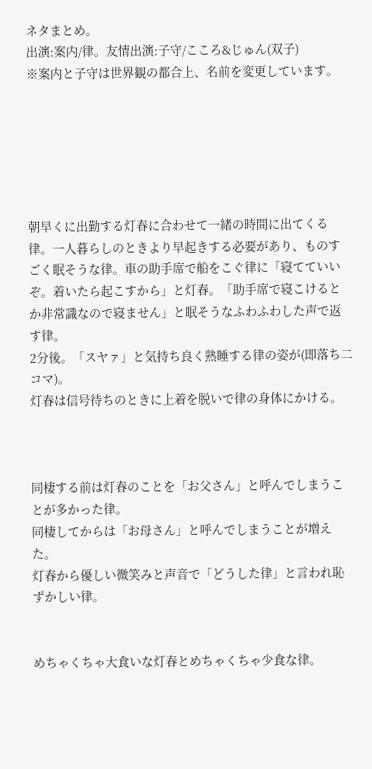ネタまとめ。
出演:案内/律。友情出演:子守/こころ&じゅん(双子)
※案内と子守は世界観の都合上、名前を変更しています。






朝早くに出勤する灯春に合わせて一緒の時間に出てくる律。一人暮らしのときより早起きする必要があり、ものすごく眠そうな律。車の助手席で船をこぐ律に「寝てていいぞ。着いたら起こすから」と灯春。「助手席で寝こけるとか非常識なので寝ません」と眠そうなふわふわした声で返す律。
2分後。「スヤァ」と気持ち良く熟睡する律の姿が(即落ち二コマ)。
灯春は信号待ちのときに上着を脱いで律の身体にかける。



同棲する前は灯春のことを「お父さん」と呼んでしまうことが多かった律。
同棲してからは「お母さん」と呼んでしまうことが増えた。
灯春から優しい微笑みと声音で「どうした律」と言われ恥ずかしい律。


めちゃくちゃ大食いな灯春とめちゃくちゃ少食な律。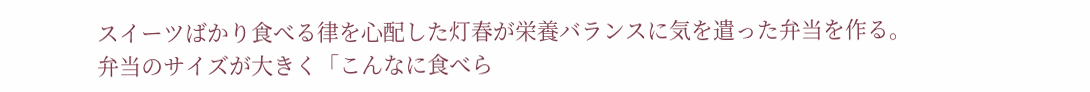スイーツばかり食べる律を心配した灯春が栄養バランスに気を遣った弁当を作る。
弁当のサイズが大きく「こんなに食べら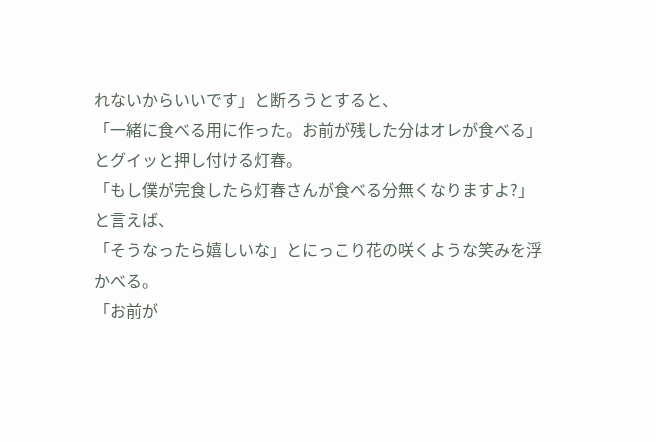れないからいいです」と断ろうとすると、
「一緒に食べる用に作った。お前が残した分はオレが食べる」とグイッと押し付ける灯春。
「もし僕が完食したら灯春さんが食べる分無くなりますよ?」と言えば、
「そうなったら嬉しいな」とにっこり花の咲くような笑みを浮かべる。
「お前が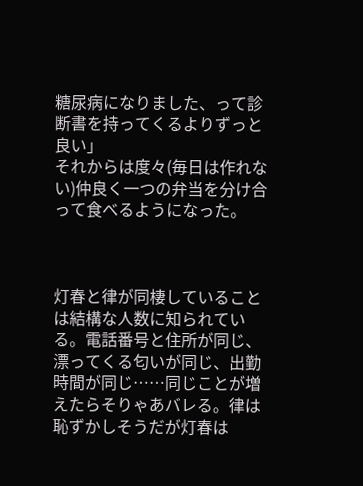糖尿病になりました、って診断書を持ってくるよりずっと良い」
それからは度々(毎日は作れない)仲良く一つの弁当を分け合って食べるようになった。



灯春と律が同棲していることは結構な人数に知られている。電話番号と住所が同じ、漂ってくる匂いが同じ、出勤時間が同じ……同じことが増えたらそりゃあバレる。律は恥ずかしそうだが灯春は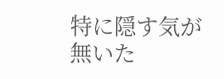特に隠す気が無いた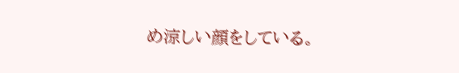め涼しい顔をしている。